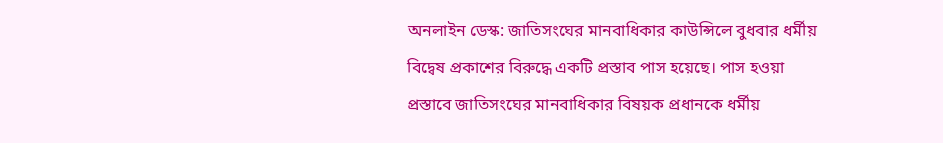অনলাইন ডেস্ক: জাতিসংঘের মানবাধিকার কাউন্সিলে বুধবার ধর্মীয় বিদ্বেষ প্রকাশের বিরুদ্ধে একটি প্রস্তাব পাস হয়েছে। পাস হওয়া প্রস্তাবে জাতিসংঘের মানবাধিকার বিষয়ক প্রধানকে ধর্মীয়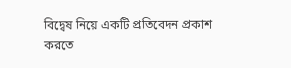বিদ্বেষ নিয়ে একটি প্রতিবেদন প্রকাশ করতে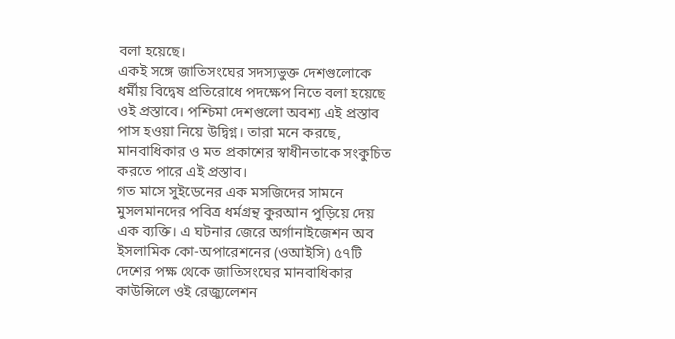বলা হয়েছে।
একই সঙ্গে জাতিসংঘের সদস্যভুক্ত দেশগুলোকে ধর্মীয় বিদ্বেষ প্রতিরোধে পদক্ষেপ নিতে বলা হয়েছে ওই প্রস্তাবে। পশ্চিমা দেশগুলো অবশ্য এই প্রস্তাব পাস হওয়া নিয়ে উদ্বিগ্ন। তারা মনে করছে, মানবাধিকার ও মত প্রকাশের স্বাধীনতাকে সংকুচিত করতে পারে এই প্রস্তাব।
গত মাসে সুইডেনের এক মসজিদের সামনে মুসলমানদের পবিত্র ধর্মগ্রন্থ কুরআন পুড়িয়ে দেয় এক ব্যক্তি। এ ঘটনার জেরে অর্গানাইজেশন অব ইসলামিক কো-অপারেশনের (ওআইসি) ৫৭টি দেশের পক্ষ থেকে জাতিসংঘের মানবাধিকার কাউন্সিলে ওই রেজ্যুলেশন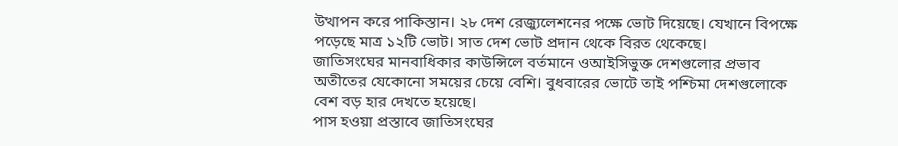উত্থাপন করে পাকিস্তান। ২৮ দেশ রেজ্যুলেশনের পক্ষে ভোট দিয়েছে। যেখানে বিপক্ষে পড়েছে মাত্র ১২টি ভোট। সাত দেশ ভোট প্রদান থেকে বিরত থেকেছে।
জাতিসংঘের মানবাধিকার কাউন্সিলে বর্তমানে ওআইসিভুক্ত দেশগুলোর প্রভাব অতীতের যেকোনো সময়ের চেয়ে বেশি। বুধবারের ভোটে তাই পশ্চিমা দেশগুলোকে বেশ বড় হার দেখতে হয়েছে।
পাস হওয়া প্রস্তাবে জাতিসংঘের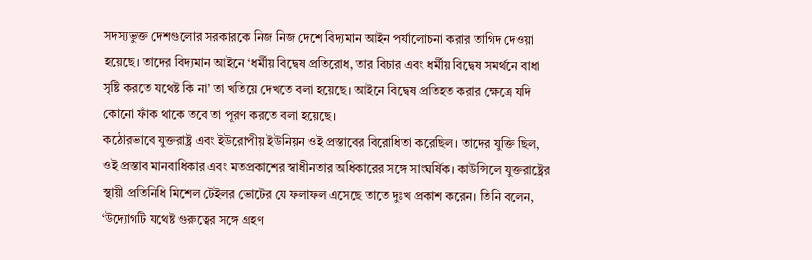সদস্যভুক্ত দেশগুলোর সরকারকে নিজ নিজ দেশে বিদ্যমান আইন পর্যালোচনা করার তাগিদ দেওয়া হয়েছে। তাদের বিদ্যমান আইনে ‘ধর্মীয় বিদ্বেষ প্রতিরোধ, তার বিচার এবং ধর্মীয় বিদ্বেষ সমর্থনে বাধা সৃষ্টি করতে যথেষ্ট কি না’ তা খতিয়ে দেখতে বলা হয়েছে। আইনে বিদ্বেষ প্রতিহত করার ক্ষেত্রে যদি কোনো ফাঁক থাকে তবে তা পূরণ করতে বলা হয়েছে।
কঠোরভাবে যুক্তরাষ্ট্র এবং ইউরোপীয় ইউনিয়ন ওই প্রস্তাবের বিরোধিতা করেছিল। তাদের যুক্তি ছিল, ওই প্রস্তাব মানবাধিকার এবং মতপ্রকাশের স্বাধীনতার অধিকারের সঙ্গে সাংঘর্ষিক। কাউন্সিলে যুক্তরাষ্ট্রের স্থায়ী প্রতিনিধি মিশেল টেইলর ভোটের যে ফলাফল এসেছে তাতে দুঃখ প্রকাশ করেন। তিনি বলেন, ‘উদ্যোগটি যথেষ্ট গুরুত্বের সঙ্গে গ্রহণ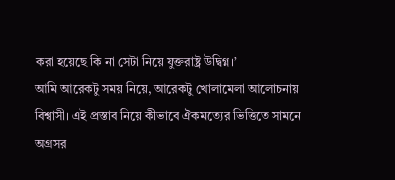করা হয়েছে কি না সেটা নিয়ে যুক্তরাষ্ট্র উদ্বিগ্ন।’
আমি আরেকটু সময় নিয়ে, আরেকটু খোলামেলা আলোচনায় বিশ্বাসী। এই প্রস্তাব নিয়ে কীভাবে ঐকমত্যের ভিত্তিতে সামনে অগ্রসর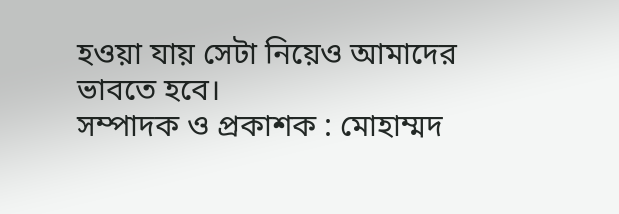হওয়া যায় সেটা নিয়েও আমাদের ভাবতে হবে।
সম্পাদক ও প্রকাশক : মোহাম্মদ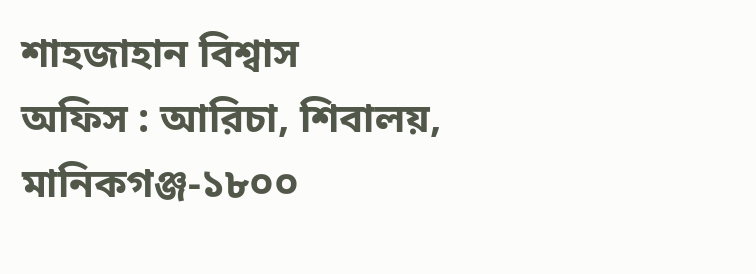শাহজাহান বিশ্বাস
অফিস : আরিচা, শিবালয়, মানিকগঞ্জ-১৮০০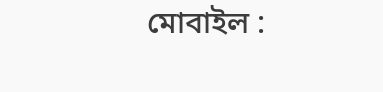মোবাইল :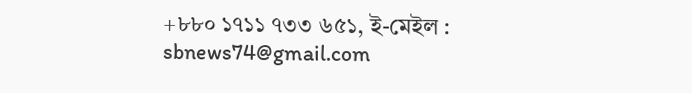+৮৮০ ১৭১১ ৭৩৩ ৬৫১, ই-মেইল : sbnews74@gmail.com